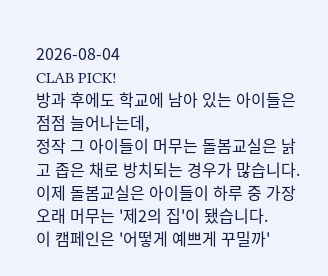2026-08-04
CLAB PICK!
방과 후에도 학교에 남아 있는 아이들은 점점 늘어나는데,
정작 그 아이들이 머무는 돌봄교실은 낡고 좁은 채로 방치되는 경우가 많습니다.
이제 돌봄교실은 아이들이 하루 중 가장 오래 머무는 '제2의 집'이 됐습니다.
이 캠페인은 '어떻게 예쁘게 꾸밀까'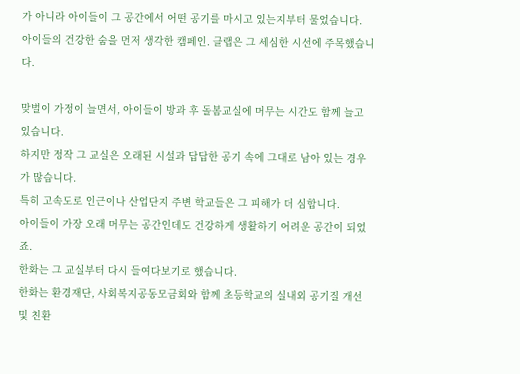가 아니라 아이들이 그 공간에서 어떤 공기를 마시고 있는지부터 물었습니다.
아이들의 건강한 숨을 먼저 생각한 캠페인. 클랩은 그 세심한 시선에 주목했습니다.

맞벌이 가정이 늘면서, 아이들이 방과 후 돌봄교실에 머무는 시간도 함께 늘고 있습니다.
하지만 정작 그 교실은 오래된 시설과 답답한 공기 속에 그대로 남아 있는 경우가 많습니다.
특히 고속도로 인근이나 산업단지 주변 학교들은 그 피해가 더 심합니다.
아이들이 가장 오래 머무는 공간인데도 건강하게 생활하기 어려운 공간이 되었죠.
한화는 그 교실부터 다시 들여다보기로 했습니다.
한화는 환경재단, 사회복지공동모금회와 함께 초등학교의 실내외 공기질 개선 및 친환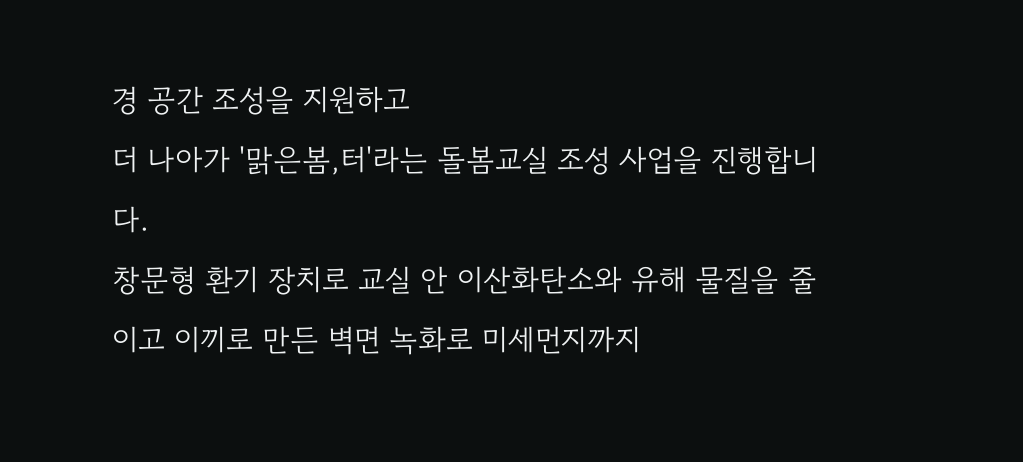경 공간 조성을 지원하고
더 나아가 '맑은봄,터'라는 돌봄교실 조성 사업을 진행합니다.
창문형 환기 장치로 교실 안 이산화탄소와 유해 물질을 줄이고 이끼로 만든 벽면 녹화로 미세먼지까지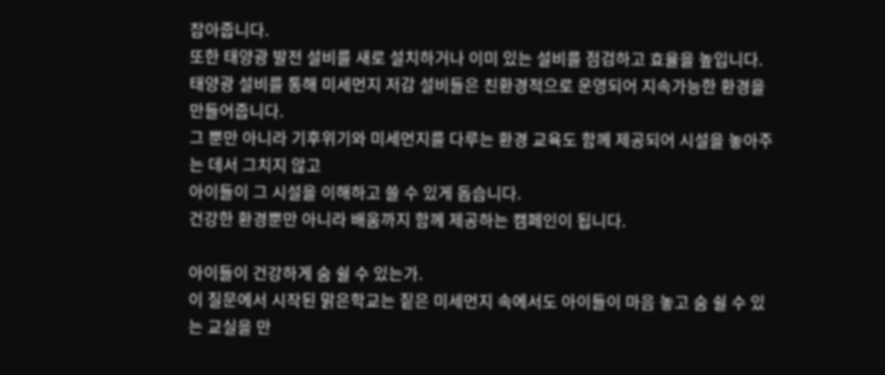잡아줍니다.
또한 태양광 발전 설비를 새로 설치하거나 이미 있는 설비를 점검하고 효율을 높입니다.
태양광 설비를 통해 미세먼지 저감 설비들은 친환경적으로 운영되어 지속가능한 환경을 만들어줍니다.
그 뿐만 아니라 기후위기와 미세먼지를 다루는 환경 교육도 함께 제공되어 시설을 놓아주는 데서 그치지 않고
아이들이 그 시설을 이해하고 쓸 수 있게 돕습니다.
건강한 환경뿐만 아니라 배움까지 함께 제공하는 캠페인이 됩니다.

아이들이 건강하게 숨 쉴 수 있는가.
이 질문에서 시작된 맑은학교는 짙은 미세먼지 속에서도 아이들이 마음 놓고 숨 쉴 수 있는 교실을 만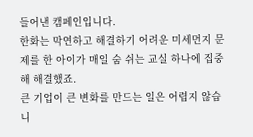들어낸 캠페인입니다.
한화는 막연하고 해결하기 어려운 미세먼지 문제를 한 아이가 매일 숨 쉬는 교실 하나에 집중해 해결했죠.
큰 기업이 큰 변화를 만드는 일은 어렵지 않습니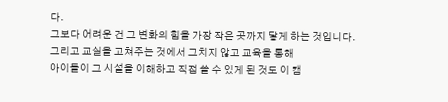다.
그보다 어려운 건 그 변화의 힘을 가장 작은 곳까지 닿게 하는 것입니다.
그리고 교실을 고쳐주는 것에서 그치지 않고 교육을 통해
아이들이 그 시설을 이해하고 직접 쓸 수 있게 된 것도 이 캠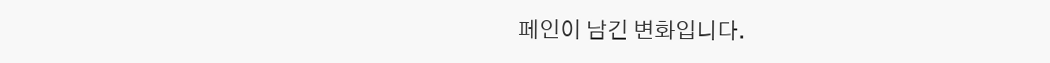페인이 남긴 변화입니다.